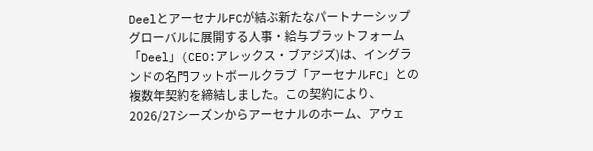DeelとアーセナルFCが結ぶ新たなパートナーシップ
グローバルに展開する人事・給与プラットフォーム「Deel」(CEO:アレックス・ブアジズ)は、イングランドの名門フットボールクラブ「アーセナルFC」との複数年契約を締結しました。この契約により、2026/27シーズンからアーセナルのホーム、アウェ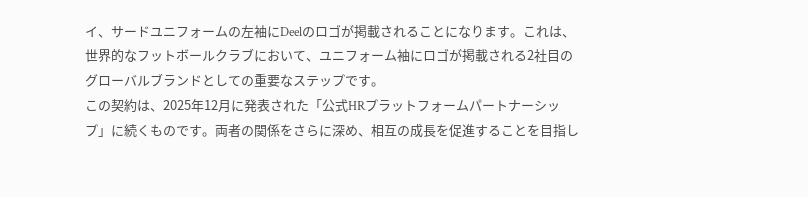イ、サードユニフォームの左袖にDeelのロゴが掲載されることになります。これは、世界的なフットボールクラブにおいて、ユニフォーム袖にロゴが掲載される2社目のグローバルブランドとしての重要なステップです。
この契約は、2025年12月に発表された「公式HRプラットフォームパートナーシップ」に続くものです。両者の関係をさらに深め、相互の成長を促進することを目指し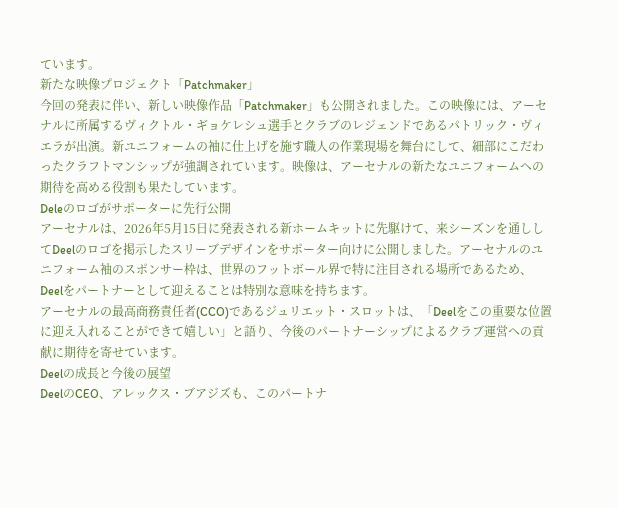ています。
新たな映像プロジェクト「Patchmaker」
今回の発表に伴い、新しい映像作品「Patchmaker」も公開されました。この映像には、アーセナルに所属するヴィクトル・ギョケレシュ選手とクラブのレジェンドであるパトリック・ヴィエラが出演。新ユニフォームの袖に仕上げを施す職人の作業現場を舞台にして、細部にこだわったクラフトマンシップが強調されています。映像は、アーセナルの新たなユニフォームへの期待を高める役割も果たしています。
Deleのロゴがサポーターに先行公開
アーセナルは、2026年5月15日に発表される新ホームキットに先駆けて、来シーズンを通ししてDeelのロゴを掲示したスリーブデザインをサポーター向けに公開しました。アーセナルのユニフォーム袖のスポンサー枠は、世界のフットボール界で特に注目される場所であるため、Deelをパートナーとして迎えることは特別な意味を持ちます。
アーセナルの最高商務責任者(CCO)であるジュリエット・スロットは、「Deelをこの重要な位置に迎え入れることができて嬉しい」と語り、今後のパートナーシップによるクラブ運営への貢献に期待を寄せています。
Deelの成長と今後の展望
DeelのCEO、アレックス・ブアジズも、このパートナ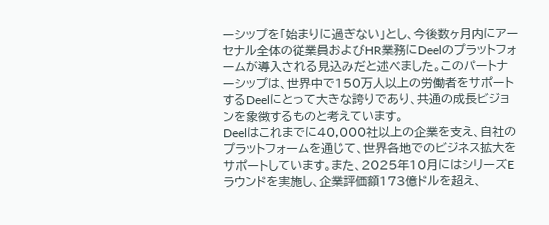ーシップを「始まりに過ぎない」とし、今後数ヶ月内にアーセナル全体の従業員およびHR業務にDeelのプラットフォームが導入される見込みだと述べました。このパートナーシップは、世界中で150万人以上の労働者をサポートするDeelにとって大きな誇りであり、共通の成長ビジョンを象徴するものと考えています。
Deelはこれまでに40,000社以上の企業を支え、自社のプラットフォームを通じて、世界各地でのビジネス拡大をサポートしています。また、2025年10月にはシリーズEラウンドを実施し、企業評価額173億ドルを超え、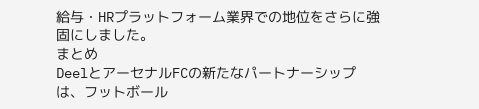給与・HRプラットフォーム業界での地位をさらに強固にしました。
まとめ
DeelとアーセナルFCの新たなパートナーシップは、フットボール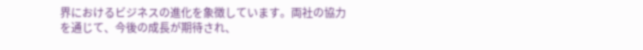界におけるビジネスの進化を象徴しています。両社の協力を通じて、今後の成長が期待され、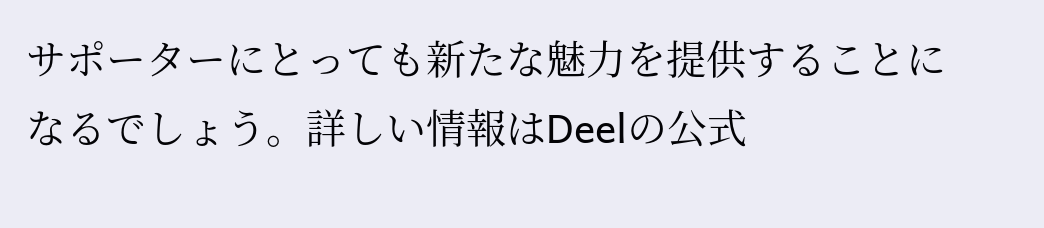サポーターにとっても新たな魅力を提供することになるでしょう。詳しい情報はDeelの公式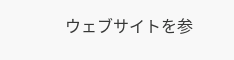ウェブサイトを参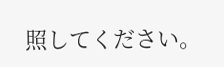照してください。